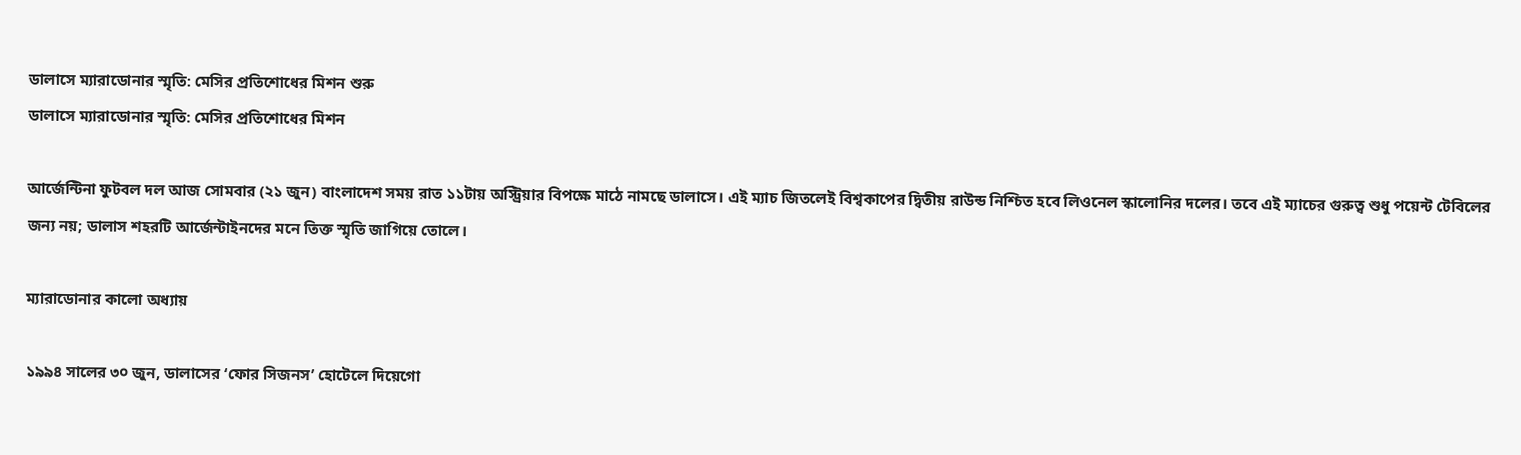ডালাসে ম্যারাডোনার স্মৃতি: মেসির প্রতিশোধের মিশন শুরু
ডালাসে ম্যারাডোনার স্মৃতি: মেসির প্রতিশোধের মিশন

আর্জেন্টিনা ফুটবল দল আজ সোমবার (২১ জুন) বাংলাদেশ সময় রাত ১১টায় অস্ট্রিয়ার বিপক্ষে মাঠে নামছে ডালাসে। এই ম্যাচ জিতলেই বিশ্বকাপের দ্বিতীয় রাউন্ড নিশ্চিত হবে লিওনেল স্কালোনির দলের। তবে এই ম্যাচের গুরুত্ব শুধু পয়েন্ট টেবিলের জন্য নয়; ডালাস শহরটি আর্জেন্টাইনদের মনে তিক্ত স্মৃতি জাগিয়ে তোলে।

ম্যারাডোনার কালো অধ্যায়

১৯৯৪ সালের ৩০ জুন, ডালাসের ‘ফোর সিজনস’ হোটেলে দিয়েগো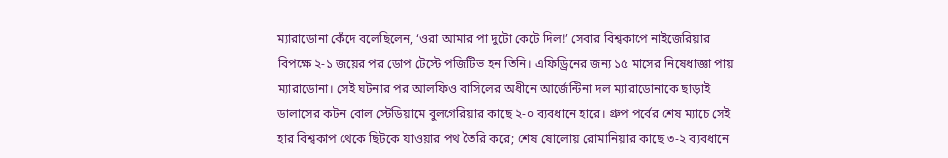ম্যারাডোনা কেঁদে বলেছিলেন, ‘ওরা আমার পা দুটো কেটে দিল!’ সেবার বিশ্বকাপে নাইজেরিয়ার বিপক্ষে ২-১ জয়ের পর ডোপ টেস্টে পজিটিভ হন তিনি। এফিড্রিনের জন্য ১৫ মাসের নিষেধাজ্ঞা পায় ম্যারাডোনা। সেই ঘটনার পর আলফিও বাসিলের অধীনে আর্জেন্টিনা দল ম্যারাডোনাকে ছাড়াই ডালাসের কটন বোল স্টেডিয়ামে বুলগেরিয়ার কাছে ২-০ ব্যবধানে হারে। গ্রুপ পর্বের শেষ ম্যাচে সেই হার বিশ্বকাপ থেকে ছিটকে যাওয়ার পথ তৈরি করে; শেষ ষোলোয় রোমানিয়ার কাছে ৩-২ ব্যবধানে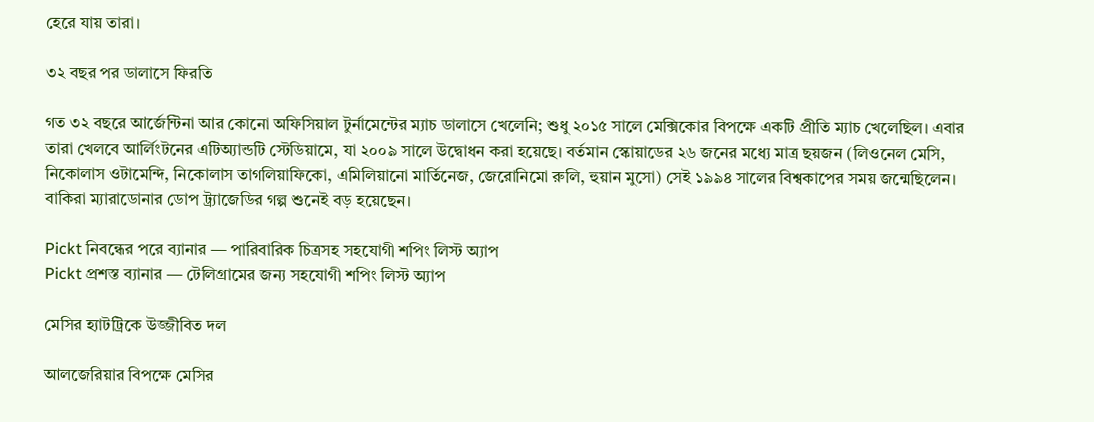হেরে যায় তারা।

৩২ বছর পর ডালাসে ফিরতি

গত ৩২ বছরে আর্জেন্টিনা আর কোনো অফিসিয়াল টুর্নামেন্টের ম্যাচ ডালাসে খেলেনি; শুধু ২০১৫ সালে মেক্সিকোর বিপক্ষে একটি প্রীতি ম্যাচ খেলেছিল। এবার তারা খেলবে আর্লিংটনের এটিঅ্যান্ডটি স্টেডিয়ামে, যা ২০০৯ সালে উদ্বোধন করা হয়েছে। বর্তমান স্কোয়াডের ২৬ জনের মধ্যে মাত্র ছয়জন (লিওনেল মেসি, নিকোলাস ওটামেন্দি, নিকোলাস তাগলিয়াফিকো, এমিলিয়ানো মার্তিনেজ, জেরোনিমো রুলি, হুয়ান মুসো) সেই ১৯৯৪ সালের বিশ্বকাপের সময় জন্মেছিলেন। বাকিরা ম্যারাডোনার ডোপ ট্র্যাজেডির গল্প শুনেই বড় হয়েছেন।

Pickt নিবন্ধের পরে ব্যানার — পারিবারিক চিত্রসহ সহযোগী শপিং লিস্ট অ্যাপ
Pickt প্রশস্ত ব্যানার — টেলিগ্রামের জন্য সহযোগী শপিং লিস্ট অ্যাপ

মেসির হ্যাটট্রিকে উজ্জীবিত দল

আলজেরিয়ার বিপক্ষে মেসির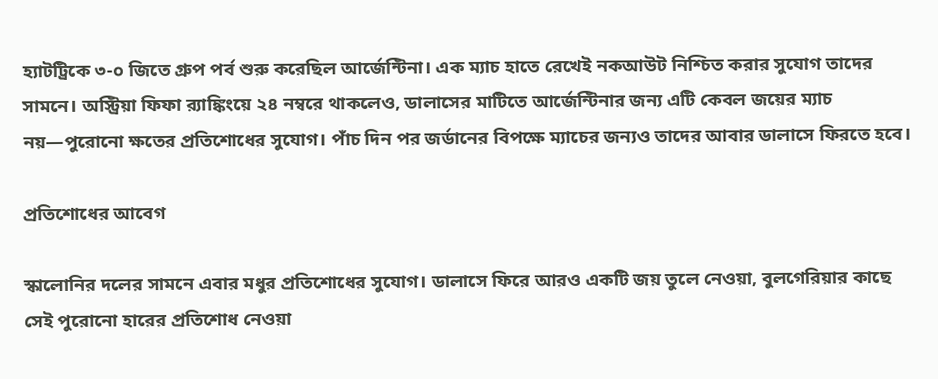হ্যাটট্রিকে ৩-০ জিতে গ্রুপ পর্ব শুরু করেছিল আর্জেন্টিনা। এক ম্যাচ হাতে রেখেই নকআউট নিশ্চিত করার সুযোগ তাদের সামনে। অস্ট্রিয়া ফিফা র‌্যাঙ্কিংয়ে ২৪ নম্বরে থাকলেও, ডালাসের মাটিতে আর্জেন্টিনার জন্য এটি কেবল জয়ের ম্যাচ নয়—পুরোনো ক্ষতের প্রতিশোধের সুযোগ। পাঁচ দিন পর জর্ডানের বিপক্ষে ম্যাচের জন্যও তাদের আবার ডালাসে ফিরতে হবে।

প্রতিশোধের আবেগ

স্কালোনির দলের সামনে এবার মধুর প্রতিশোধের সুযোগ। ডালাসে ফিরে আরও একটি জয় তুলে নেওয়া, বুলগেরিয়ার কাছে সেই পুরোনো হারের প্রতিশোধ নেওয়া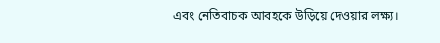এবং নেতিবাচক আবহকে উড়িয়ে দেওয়ার লক্ষ্য।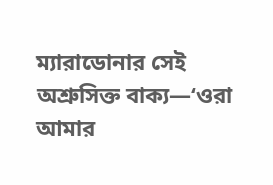ম্যারাডোনার সেই অশ্রুসিক্ত বাক্য—‘ওরা আমার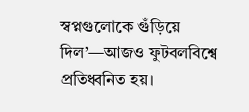স্বপ্নগুলোকে গুঁড়িয়ে দিল’—আজও ফুটবলবিশ্বে প্রতিধ্বনিত হয়।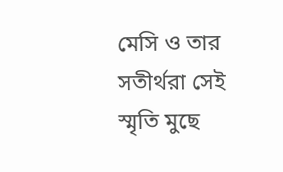মেসি ও তার সতীর্থরা সেই স্মৃতি মুছে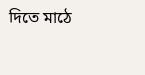দিতে মাঠে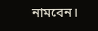নামবেন।